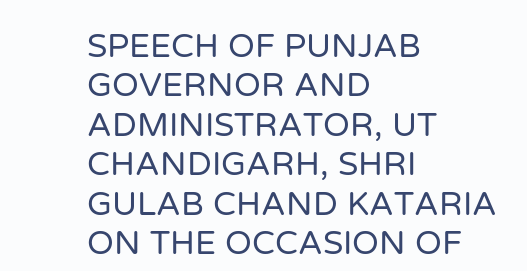SPEECH OF PUNJAB GOVERNOR AND ADMINISTRATOR, UT CHANDIGARH, SHRI GULAB CHAND KATARIA ON THE OCCASION OF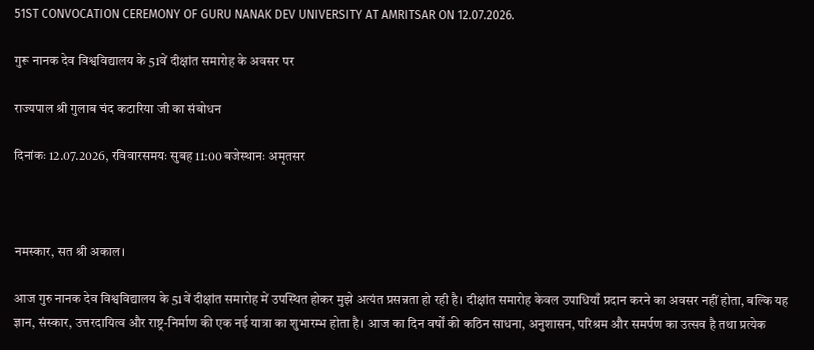51ST CONVOCATION CEREMONY OF GURU NANAK DEV UNIVERSITY AT AMRITSAR ON 12.07.2026.

गुरू नानक देव विश्वविद्यालय के 51वें दीक्षांत समारोह के अवसर पर

राज्यपाल श्री गुलाब चंद कटारिया जी का संबोधन

दिनांकः 12.07.2026, रविवारसमयः सुबह 11:00 बजेस्थानः अमृतसर



नमस्कार, सत श्री अकाल।

आज गुरु नानक देव विश्वविद्यालय के 51वें दीक्षांत समारोह में उपस्थित होकर मुझे अत्यंत प्रसन्नता हो रही है। दीक्षांत समारोह केवल उपाधियाँ प्रदान करने का अवसर नहीं होता, बल्कि यह ज्ञान, संस्कार, उत्तरदायित्व और राष्ट्र-निर्माण की एक नई यात्रा का शुभारम्भ होता है। आज का दिन वर्षों की कठिन साधना, अनुशासन, परिश्रम और समर्पण का उत्सव है तथा प्रत्येक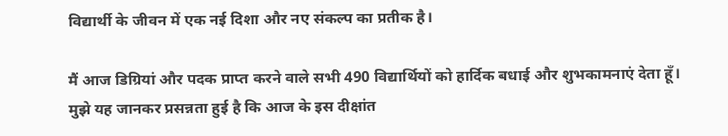विद्यार्थी के जीवन में एक नई दिशा और नए संकल्प का प्रतीक है।

मैं आज डिग्रियां और पदक प्राप्त करने वाले सभी 490 विद्यार्थियों को हार्दिक बधाई और शुभकामनाएं देता हूँ। मुझे यह जानकर प्रसन्नता हुई है कि आज के इस दीक्षांत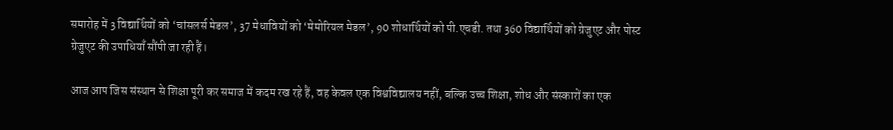समारोह में 3 विद्यार्थियों को ‘चांसलर्स मेडल’, 37 मेधावियों को ‘मेमोरियल मेडल’, 90 शोधार्थियों को पी.एचडी. तथा 360 विद्यार्थियों को ग्रेजुएट और पोस्ट ग्रेजुएट की उपाधियाँ सौंपी जा रही हैं।

आज आप जिस संस्थान से शिक्षा पूरी कर समाज में कदम रख रहे हैं, वह केवल एक विश्वविद्यालय नहीं, बल्कि उच्च शिक्षा, शोध और संस्कारों का एक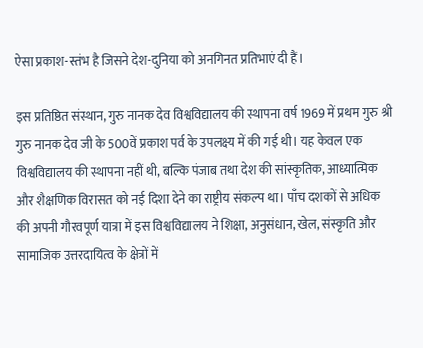ऐसा प्रकाश-स्तंभ है जिसने देश-दुनिया को अनगिनत प्रतिभाएं दी हैं।

इस प्रतिष्ठित संस्थान, गुरु नानक देव विश्वविद्यालय की स्थापना वर्ष 1969 में प्रथम गुरु श्री गुरु नानक देव जी के 500वें प्रकाश पर्व के उपलक्ष्य में की गई थी। यह केवल एक विश्वविद्यालय की स्थापना नहीं थी, बल्कि पंजाब तथा देश की सांस्कृतिक, आध्यात्मिक और शैक्षणिक विरासत को नई दिशा देने का राष्ट्रीय संकल्प था। पाँच दशकों से अधिक की अपनी गौरवपूर्ण यात्रा में इस विश्वविद्यालय ने शिक्षा, अनुसंधान, खेल, संस्कृति और सामाजिक उत्तरदायित्व के क्षेत्रों में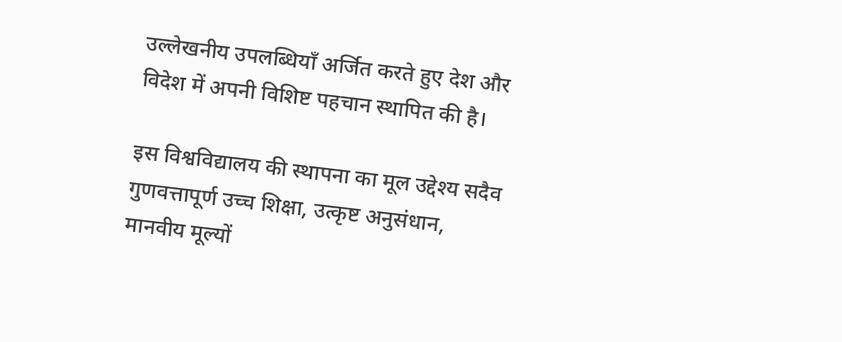उल्लेखनीय उपलब्धियाँ अर्जित करते हुए देश और विदेश में अपनी विशिष्ट पहचान स्थापित की है।

इस विश्वविद्यालय की स्थापना का मूल उद्देश्य सदैव गुणवत्तापूर्ण उच्च शिक्षा, उत्कृष्ट अनुसंधान, मानवीय मूल्यों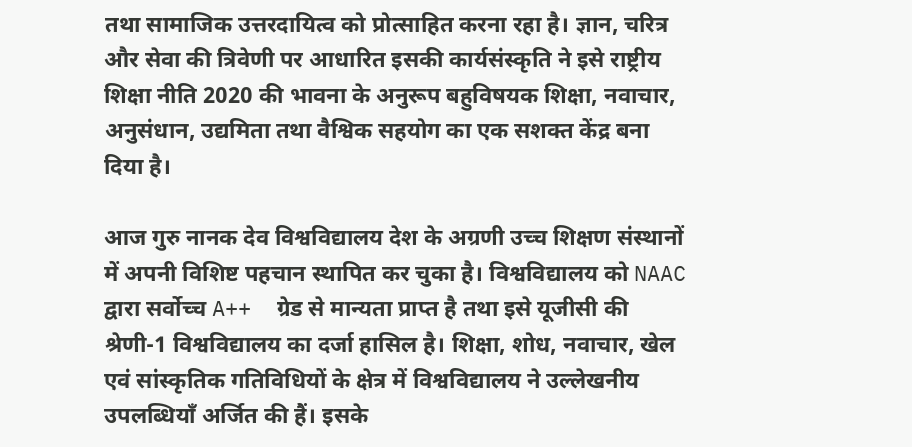तथा सामाजिक उत्तरदायित्व को प्रोत्साहित करना रहा है। ज्ञान, चरित्र और सेवा की त्रिवेणी पर आधारित इसकी कार्यसंस्कृति ने इसे राष्ट्रीय शिक्षा नीति 2020 की भावना के अनुरूप बहुविषयक शिक्षा, नवाचार, अनुसंधान, उद्यमिता तथा वैश्विक सहयोग का एक सशक्त केंद्र बना दिया है।

आज गुरु नानक देव विश्वविद्यालय देश के अग्रणी उच्च शिक्षण संस्थानों में अपनी विशिष्ट पहचान स्थापित कर चुका है। विश्वविद्यालय को NAAC द्वारा सर्वोच्च A++  ग्रेड से मान्यता प्राप्त है तथा इसे यूजीसी की श्रेणी-1 विश्वविद्यालय का दर्जा हासिल है। शिक्षा, शोध, नवाचार, खेल एवं सांस्कृतिक गतिविधियों के क्षेत्र में विश्वविद्यालय ने उल्लेखनीय उपलब्धियाँ अर्जित की हैं। इसके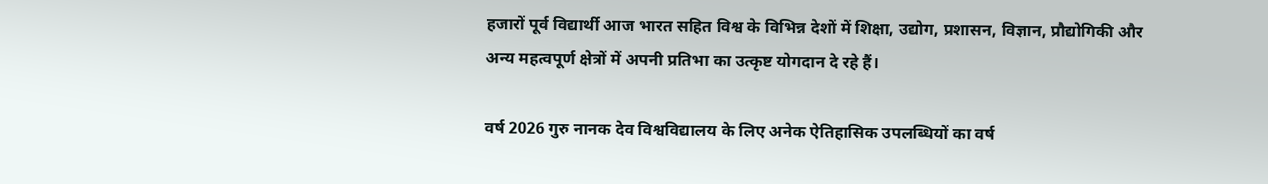हजारों पूर्व विद्यार्थी आज भारत सहित विश्व के विभिन्न देशों में शिक्षा, उद्योग, प्रशासन, विज्ञान, प्रौद्योगिकी और अन्य महत्वपूर्ण क्षेत्रों में अपनी प्रतिभा का उत्कृष्ट योगदान दे रहे हैं।

वर्ष 2026 गुरु नानक देव विश्वविद्यालय के लिए अनेक ऐतिहासिक उपलब्धियों का वर्ष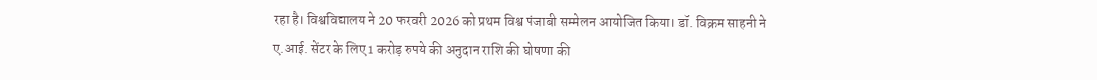रहा है। विश्वविद्यालय ने 20 फरवरी 2026 को प्रथम विश्व पंजाबी सम्मेलन आयोजित किया। डॉ. विक्रम साहनी ने ए.आई. सेंटर के लिए 1 करोड़ रुपये की अनुदान राशि की घोषणा की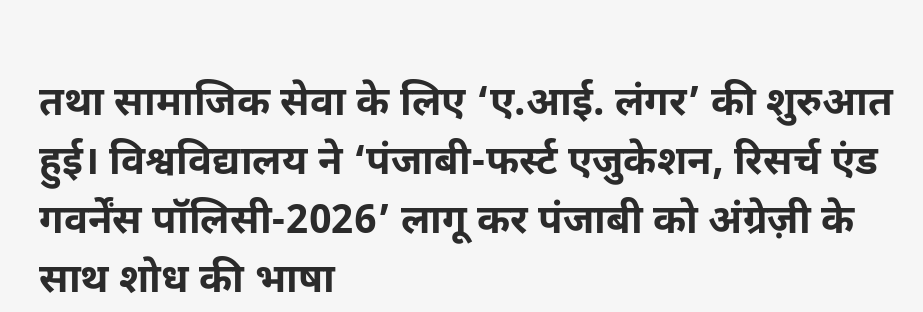तथा सामाजिक सेवा के लिए ‘ए.आई. लंगर’ की शुरुआत हुई। विश्वविद्यालय ने ‘पंजाबी-फर्स्ट एजुकेशन, रिसर्च एंड गवर्नेंस पॉलिसी-2026’ लागू कर पंजाबी को अंग्रेज़ी के साथ शोध की भाषा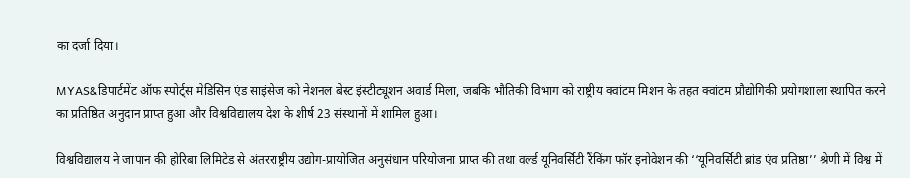का दर्जा दिया।

MYAS&डिपार्टमेंट ऑफ स्पोर्ट्स मेडिसिन एंड साइंसेज को नेशनल बेस्ट इंस्टीट्यूशन अवार्ड मिला, जबकि भौतिकी विभाग को राष्ट्रीय क्वांटम मिशन के तहत क्वांटम प्रौद्योगिकी प्रयोगशाला स्थापित करने का प्रतिष्ठित अनुदान प्राप्त हुआ और विश्वविद्यालय देश के शीर्ष 23 संस्थानों में शामिल हुआ।

विश्वविद्यालय ने जापान की होरिबा लिमिटेड से अंतरराष्ट्रीय उद्योग-प्रायोजित अनुसंधान परियोजना प्राप्त की तथा वर्ल्ड यूनिवर्सिटी रैंकिंग फॉर इनोवेशन की ‘‘यूनिवर्सिटी ब्रांड एंव प्रतिष्ठा’’ श्रेणी में विश्व में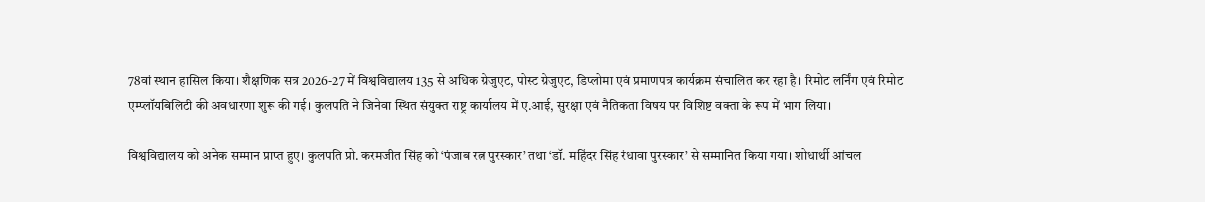78वां स्थान हासिल किया। शैक्षणिक सत्र 2026-27 में विश्वविद्यालय 135 से अधिक ग्रेजुएट, पोस्ट ग्रेजुएट, डिप्लोमा एवं प्रमाणपत्र कार्यक्रम संचालित कर रहा है। रिमोट लर्निंग एवं रिमोट एम्प्लॉयबिलिटी की अवधारणा शुरू की गई। कुलपति ने जिनेवा स्थित संयुक्त राष्ट्र कार्यालय में ए.आई, सुरक्षा एवं नैतिकता विषय पर विशिष्ट वक्ता के रूप में भाग लिया।

विश्वविद्यालय को अनेक सम्मान प्राप्त हुए। कुलपति प्रो. करमजीत सिंह को ‘पंजाब रत्न पुरस्कार’ तथा ‘डॉ. महिंदर सिंह रंधावा पुरस्कार’ से सम्मानित किया गया। शोधार्थी आंचल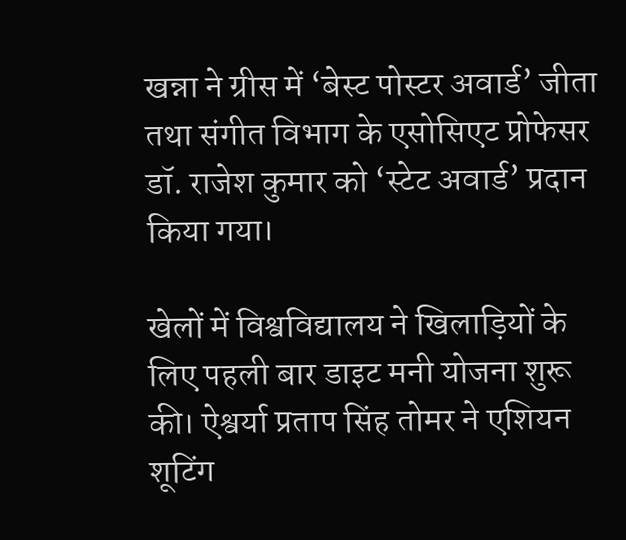खन्ना ने ग्रीस में ‘बेस्ट पोस्टर अवार्ड’ जीता तथा संगीत विभाग के एसोसिएट प्रोफेसर डॉ. राजेश कुमार को ‘स्टेट अवार्ड’ प्रदान किया गया।

खेलों में विश्वविद्यालय ने खिलाड़ियों के लिए पहली बार डाइट मनी योजना शुरू की। ऐश्वर्या प्रताप सिंह तोमर ने एशियन शूटिंग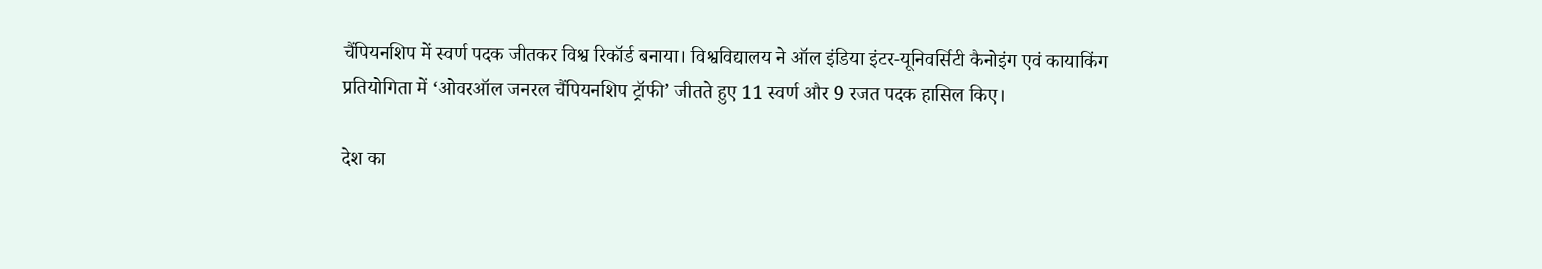चैंपियनशिप में स्वर्ण पदक जीतकर विश्व रिकॉर्ड बनाया। विश्वविद्यालय ने ऑल इंडिया इंटर-यूनिवर्सिटी कैनोइंग एवं कायाकिंग प्रतियोगिता में ‘ओवरऑल जनरल चैंपियनशिप ट्रॉफी’ जीतते हुए 11 स्वर्ण और 9 रजत पदक हासिल किए।

देश का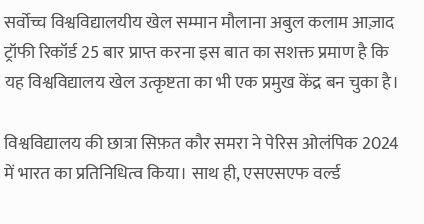सर्वोच्च विश्वविद्यालयीय खेल सम्मान मौलाना अबुल कलाम आज़ाद ट्रॉफी रिकॉर्ड 25 बार प्राप्त करना इस बात का सशक्त प्रमाण है कि यह विश्वविद्यालय खेल उत्कृष्टता का भी एक प्रमुख केंद्र बन चुका है।

विश्वविद्यालय की छात्रा सिफ़त कौर समरा ने पेरिस ओलंपिक 2024 में भारत का प्रतिनिधित्व किया। साथ ही, एसएसएफ वर्ल्ड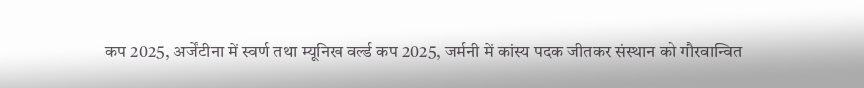कप 2025, अर्जेंटीना में स्वर्ण तथा म्यूनिख वर्ल्ड कप 2025, जर्मनी में कांस्य पदक जीतकर संस्थान को गौरवान्वित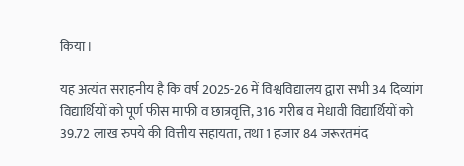किया।

यह अत्यंत सराहनीय है कि वर्ष 2025-26 में विश्वविद्यालय द्वारा सभी 34 दिव्यांग विद्यार्थियों को पूर्ण फीस माफी व छात्रवृत्ति, 316 गरीब व मेधावी विद्यार्थियों को 39.72 लाख रुपये की वित्तीय सहायता, तथा 1 हजार 84 जरूरतमंद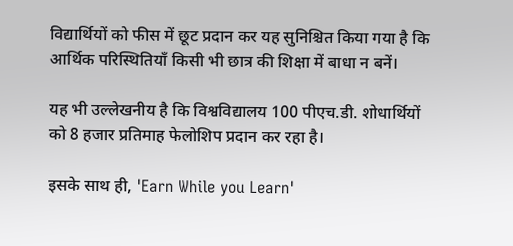विद्यार्थियों को फीस में छूट प्रदान कर यह सुनिश्चित किया गया है कि आर्थिक परिस्थितियाँ किसी भी छात्र की शिक्षा में बाधा न बनें।

यह भी उल्लेखनीय है कि विश्वविद्यालय 100 पीएच.डी. शोधार्थियों को 8 हजार प्रतिमाह फेलोशिप प्रदान कर रहा है।

इसके साथ ही, 'Earn While you Learn'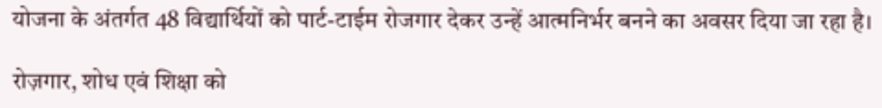योजना के अंतर्गत 48 विद्यार्थियों को पार्ट-टाईम रोजगार देकर उन्हें आत्मनिर्भर बनने का अवसर दिया जा रहा है।

रोज़गार, शोध एवं शिक्षा को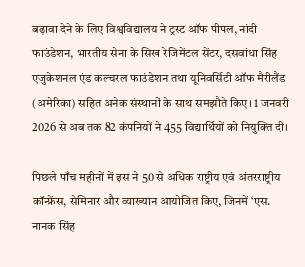बढ़ावा देने के लिए विश्वविद्यालय ने ट्रस्ट ऑफ पीपल, नांदी फाउंडेशन, भारतीय सेना के सिख रेजिमेंटल सेंटर, दसवांधा सिंह एजुकेशनल एंड कल्चरल फाउंडेशन तथा यूनिवर्सिटी ऑफ मैरीलैंड (अमेरिका) सहित अनेक संस्थानों के साथ समझौते किए। 1 जनवरी 2026 से अब तक 82 कंपनियों ने 455 विद्यार्थियों को नियुक्ति दी।

पिछले पाँच महीनों में इस ने 50 से अधिक राष्ट्रीय एवं अंतरराष्ट्रीय कॉन्फ्रेंस, सेमिनार और व्याख्यान आयोजित किए, जिनमें ‘एस. नानक सिंह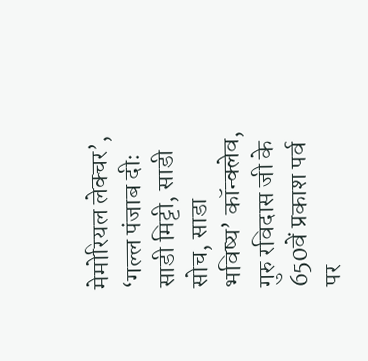मेमोरियल लेक्चर’, ‘गल्ल पंजाब दीः साडी मिट्टी, साडी सोच, साडा भविष्य’ कॉन्क्लेव, गुरु रविदास जी के 650वें प्रकाश पर्व पर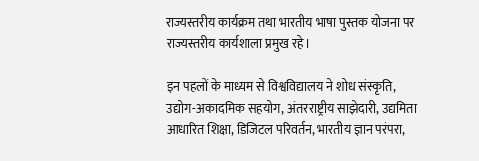राज्यस्तरीय कार्यक्रम तथा भारतीय भाषा पुस्तक योजना पर राज्यस्तरीय कार्यशाला प्रमुख रहे।

इन पहलों के माध्यम से विश्वविद्यालय ने शोध संस्कृति, उद्योग-अकादमिक सहयोग, अंतरराष्ट्रीय साझेदारी, उद्यमिता आधारित शिक्षा, डिजिटल परिवर्तन, भारतीय ज्ञान परंपरा,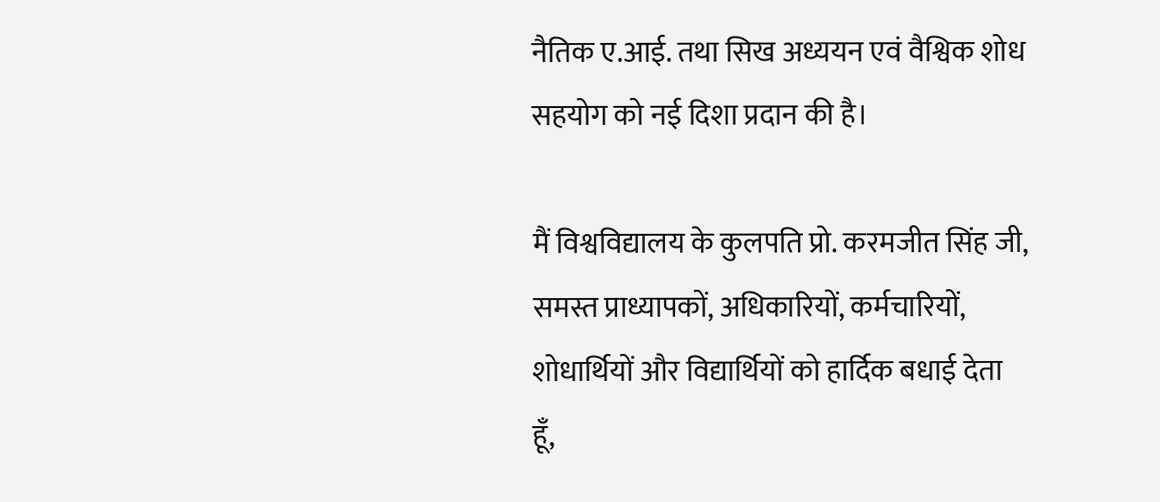नैतिक ए.आई. तथा सिख अध्ययन एवं वैश्विक शोध सहयोग को नई दिशा प्रदान की है।

मैं विश्वविद्यालय के कुलपति प्रो. करमजीत सिंह जी, समस्त प्राध्यापकों, अधिकारियों, कर्मचारियों, शोधार्थियों और विद्यार्थियों को हार्दिक बधाई देता हूँ,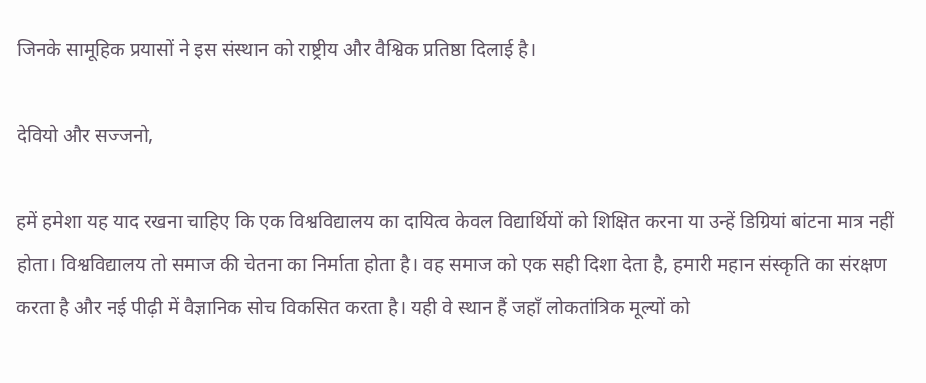जिनके सामूहिक प्रयासों ने इस संस्थान को राष्ट्रीय और वैश्विक प्रतिष्ठा दिलाई है।

देवियो और सज्जनो,

हमें हमेशा यह याद रखना चाहिए कि एक विश्वविद्यालय का दायित्व केवल विद्यार्थियों को शिक्षित करना या उन्हें डिग्रियां बांटना मात्र नहीं होता। विश्वविद्यालय तो समाज की चेतना का निर्माता होता है। वह समाज को एक सही दिशा देता है, हमारी महान संस्कृति का संरक्षण करता है और नई पीढ़ी में वैज्ञानिक सोच विकसित करता है। यही वे स्थान हैं जहाँ लोकतांत्रिक मूल्यों को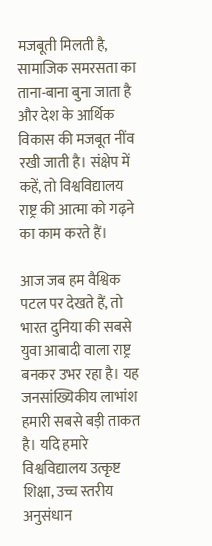मजबूती मिलती है, सामाजिक समरसता का ताना-बाना बुना जाता है और देश के आर्थिक विकास की मजबूत नींव रखी जाती है। संक्षेप में कहें, तो विश्वविद्यालय राष्ट्र की आत्मा को गढ़ने का काम करते हैं।

आज जब हम वैश्विक पटल पर देखते हैं, तो भारत दुनिया की सबसे युवा आबादी वाला राष्ट्र बनकर उभर रहा है। यह जनसांख्यिकीय लाभांश हमारी सबसे बड़ी ताकत है। यदि हमारे विश्वविद्यालय उत्कृष्ट शिक्षा, उच्च स्तरीय अनुसंधान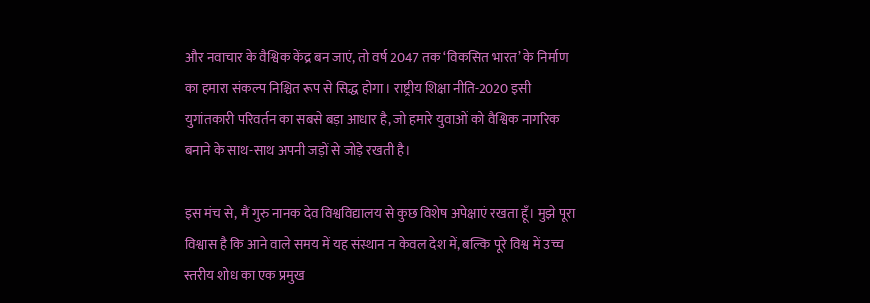और नवाचार के वैश्विक केंद्र बन जाएं, तो वर्ष 2047 तक ‘विकसित भारत’ के निर्माण का हमारा संकल्प निश्चित रूप से सिद्ध होगा। राष्ट्रीय शिक्षा नीति-2020 इसी युगांतकारी परिवर्तन का सबसे बड़ा आधार है, जो हमारे युवाओं को वैश्विक नागरिक बनाने के साथ-साथ अपनी जड़ों से जोड़े रखती है।

इस मंच से, मैं गुरु नानक देव विश्वविद्यालय से कुछ विशेष अपेक्षाएं रखता हूँ। मुझे पूरा विश्वास है कि आने वाले समय में यह संस्थान न केवल देश में, बल्कि पूरे विश्व में उच्च स्तरीय शोध का एक प्रमुख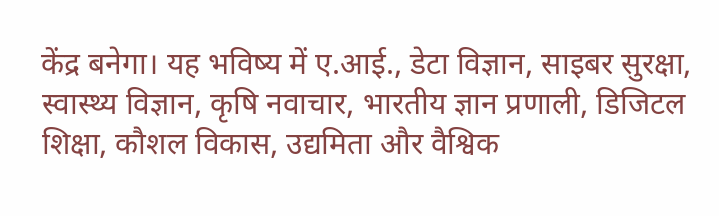केंद्र बनेगा। यह भविष्य में ए.आई., डेटा विज्ञान, साइबर सुरक्षा, स्वास्थ्य विज्ञान, कृषि नवाचार, भारतीय ज्ञान प्रणाली, डिजिटल शिक्षा, कौशल विकास, उद्यमिता और वैश्विक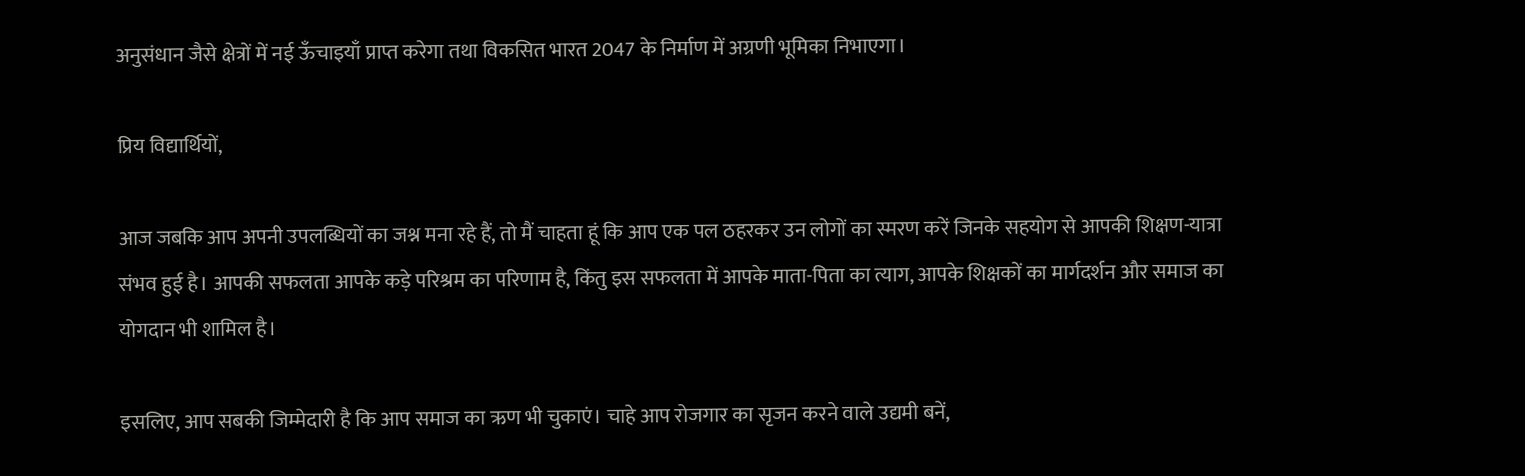अनुसंधान जैसे क्षेत्रों में नई ऊँचाइयाँ प्राप्त करेगा तथा विकसित भारत 2047 के निर्माण में अग्रणी भूमिका निभाएगा।

प्रिय विद्यार्थियों,

आज जबकि आप अपनी उपलब्धियों का जश्न मना रहे हैं, तो मैं चाहता हूं कि आप एक पल ठहरकर उन लोगों का स्मरण करें जिनके सहयोग से आपकी शिक्षण-यात्रा संभव हुई है। आपकी सफलता आपके कड़े परिश्रम का परिणाम है, किंतु इस सफलता में आपके माता-पिता का त्याग, आपके शिक्षकों का मार्गदर्शन और समाज का योगदान भी शामिल है।

इसलिए, आप सबकी जिम्मेदारी है कि आप समाज का ऋण भी चुकाएं। चाहे आप रोजगार का सृजन करने वाले उद्यमी बनें,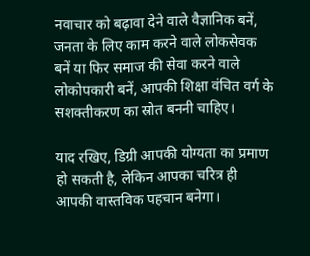नवाचार को बढ़ावा देने वाले वैज्ञानिक बनें, जनता के लिए काम करने वाले लोकसेवक बनें या फिर समाज की सेवा करने वाले लोकोपकारी बनें, आपकी शिक्षा वंचित वर्ग के सशक्तीकरण का स्रोत बननी चाहिए।

याद रखिए, डिग्री आपकी योग्यता का प्रमाण हो सकती है, लेकिन आपका चरित्र ही आपकी वास्तविक पहचान बनेगा।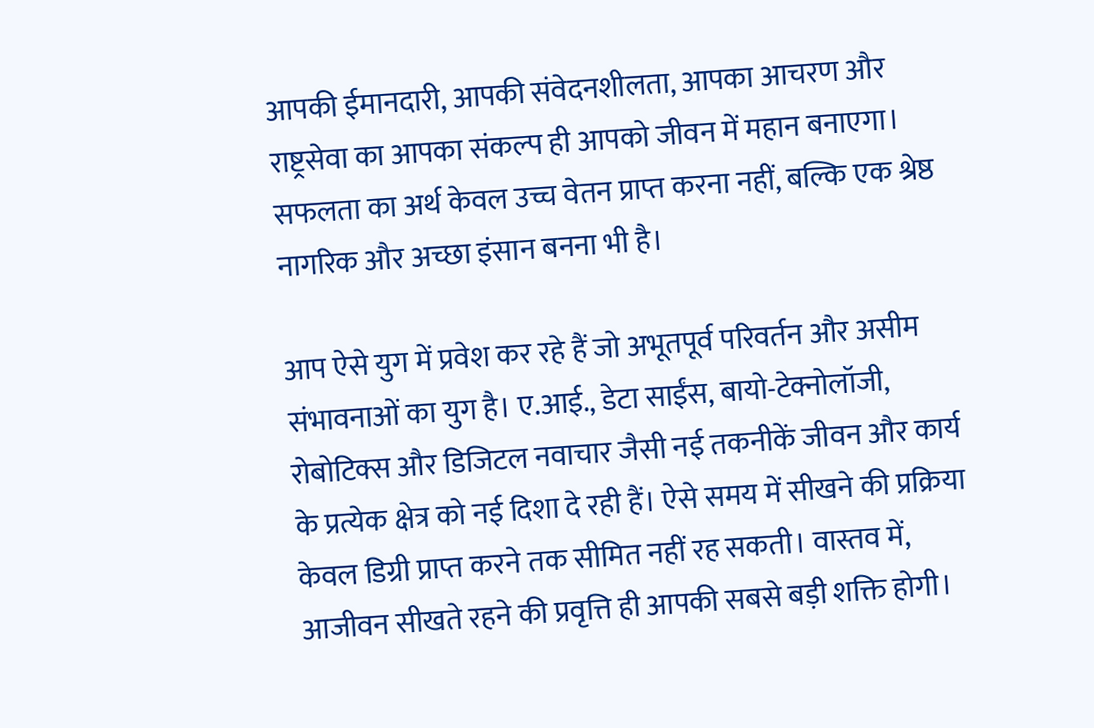आपकी ईमानदारी, आपकी संवेदनशीलता, आपका आचरण और राष्ट्रसेवा का आपका संकल्प ही आपको जीवन में महान बनाएगा। सफलता का अर्थ केवल उच्च वेतन प्राप्त करना नहीं, बल्कि एक श्रेष्ठ नागरिक और अच्छा इंसान बनना भी है।

आप ऐसे युग में प्रवेश कर रहे हैं जो अभूतपूर्व परिवर्तन और असीम संभावनाओं का युग है। ए.आई., डेटा साईंस, बायो-टेक्नोलॉजी, रोबोटिक्स और डिजिटल नवाचार जैसी नई तकनीकें जीवन और कार्य के प्रत्येक क्षेत्र को नई दिशा दे रही हैं। ऐसे समय में सीखने की प्रक्रिया केवल डिग्री प्राप्त करने तक सीमित नहीं रह सकती। वास्तव में, आजीवन सीखते रहने की प्रवृत्ति ही आपकी सबसे बड़ी शक्ति होगी।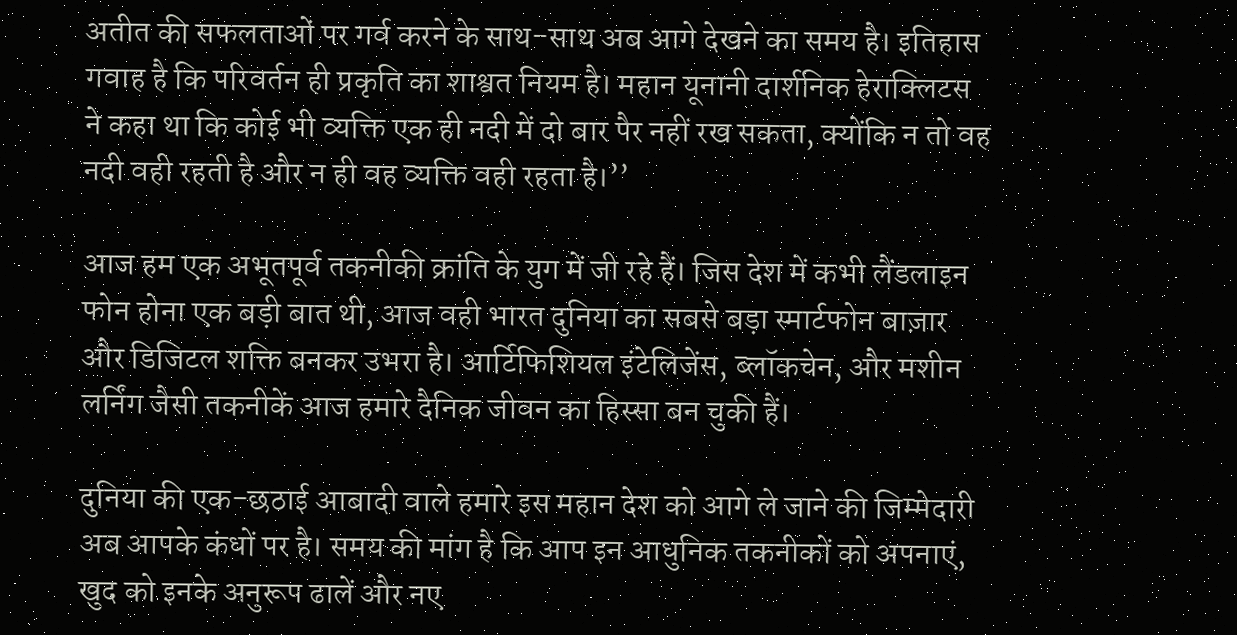अतीत की सफलताओं पर गर्व करने के साथ-साथ अब आगे देखने का समय है। इतिहास गवाह है कि परिवर्तन ही प्रकृति का शाश्वत नियम है। महान यूनानी दार्शनिक हेराक्लिटस ने कहा था कि कोई भी व्यक्ति एक ही नदी में दो बार पैर नहीं रख सकता, क्योंकि न तो वह नदी वही रहती है और न ही वह व्यक्ति वही रहता है।’’

आज हम एक अभूतपूर्व तकनीकी क्रांति के युग में जी रहे हैं। जिस देश में कभी लैंडलाइन फोन होना एक बड़ी बात थी, आज वही भारत दुनिया का सबसे बड़ा स्मार्टफोन बाज़ार और डिजिटल शक्ति बनकर उभरा है। आर्टिफिशियल इंटेलिजेंस, ब्लॉकचेन, और मशीन लर्निंग जैसी तकनीकें आज हमारे दैनिक जीवन का हिस्सा बन चुकी हैं।

दुनिया की एक-छठाई आबादी वाले हमारे इस महान देश को आगे ले जाने की जिम्मेदारी अब आपके कंधों पर है। समय की मांग है कि आप इन आधुनिक तकनीकों को अपनाएं, खुद को इनके अनुरूप ढालें और नए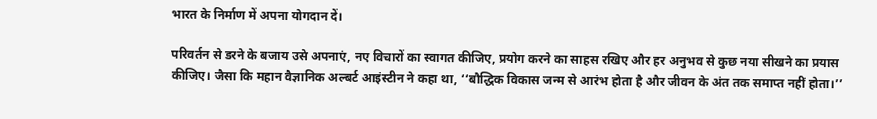भारत के निर्माण में अपना योगदान दें।

परिवर्तन से डरने के बजाय उसे अपनाएं, नए विचारों का स्वागत कीजिए, प्रयोग करने का साहस रखिए और हर अनुभव से कुछ नया सीखने का प्रयास कीजिए। जैसा कि महान वैज्ञानिक अल्बर्ट आइंस्टीन ने कहा था, ‘‘बौद्धिक विकास जन्म से आरंभ होता है और जीवन के अंत तक समाप्त नहीं होता।’’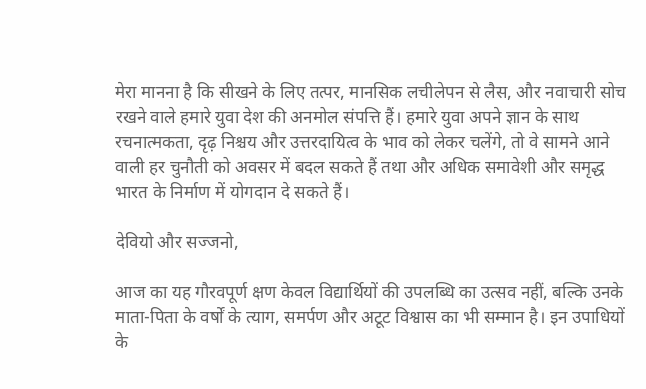मेरा मानना है कि सीखने के लिए तत्पर, मानसिक लचीलेपन से लैस, और नवाचारी सोच रखने वाले हमारे युवा देश की अनमोल संपत्ति हैं। हमारे युवा अपने ज्ञान के साथ रचनात्मकता, दृढ़ निश्चय और उत्तरदायित्व के भाव को लेकर चलेंगे, तो वे सामने आने वाली हर चुनौती को अवसर में बदल सकते हैं तथा और अधिक समावेशी और समृद्ध भारत के निर्माण में योगदान दे सकते हैं।

देवियो और सज्जनो,

आज का यह गौरवपूर्ण क्षण केवल विद्यार्थियों की उपलब्धि का उत्सव नहीं, बल्कि उनके माता-पिता के वर्षों के त्याग, समर्पण और अटूट विश्वास का भी सम्मान है। इन उपाधियों के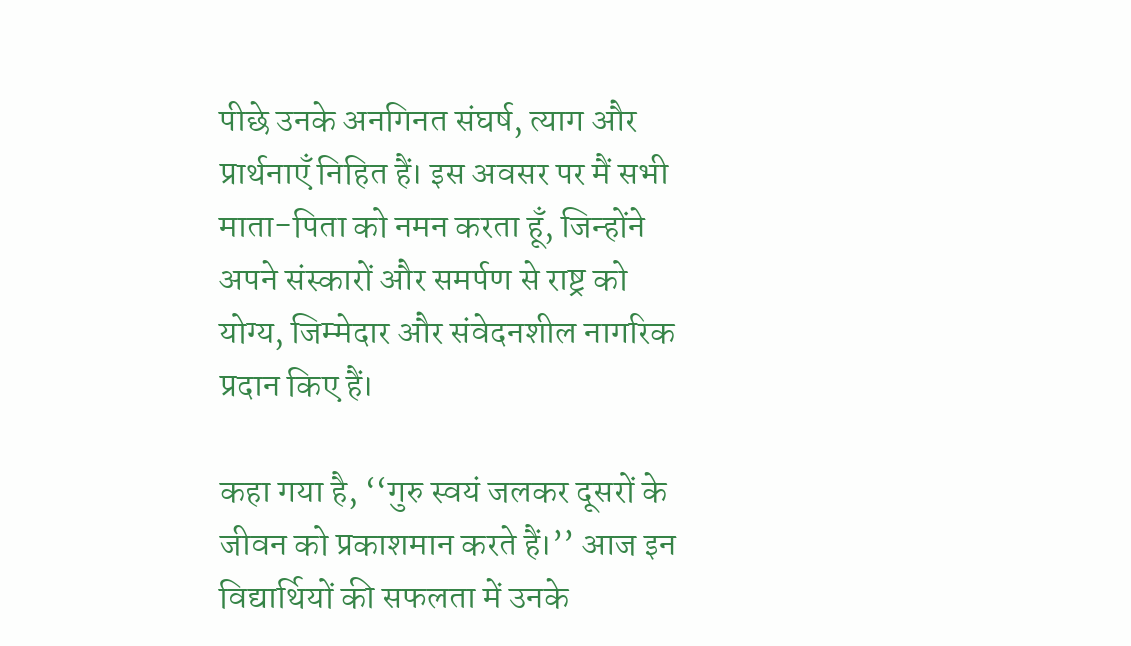पीछे उनके अनगिनत संघर्ष, त्याग और प्रार्थनाएँ निहित हैं। इस अवसर पर मैं सभी माता-पिता को नमन करता हूँ, जिन्होंने अपने संस्कारों और समर्पण से राष्ट्र को योग्य, जिम्मेदार और संवेदनशील नागरिक प्रदान किए हैं।

कहा गया है, ‘‘गुरु स्वयं जलकर दूसरों के जीवन को प्रकाशमान करते हैं।’’ आज इन विद्यार्थियों की सफलता में उनके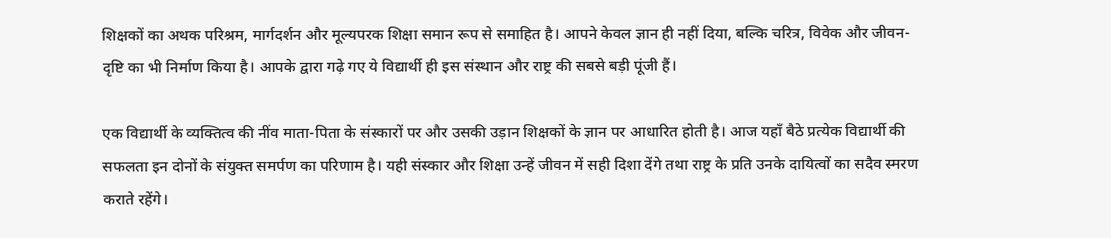शिक्षकों का अथक परिश्रम, मार्गदर्शन और मूल्यपरक शिक्षा समान रूप से समाहित है। आपने केवल ज्ञान ही नहीं दिया, बल्कि चरित्र, विवेक और जीवन-दृष्टि का भी निर्माण किया है। आपके द्वारा गढ़े गए ये विद्यार्थी ही इस संस्थान और राष्ट्र की सबसे बड़ी पूंजी हैं।

एक विद्यार्थी के व्यक्तित्व की नींव माता-पिता के संस्कारों पर और उसकी उड़ान शिक्षकों के ज्ञान पर आधारित होती है। आज यहाँ बैठे प्रत्येक विद्यार्थी की सफलता इन दोनों के संयुक्त समर्पण का परिणाम है। यही संस्कार और शिक्षा उन्हें जीवन में सही दिशा देंगे तथा राष्ट्र के प्रति उनके दायित्वों का सदैव स्मरण कराते रहेंगे।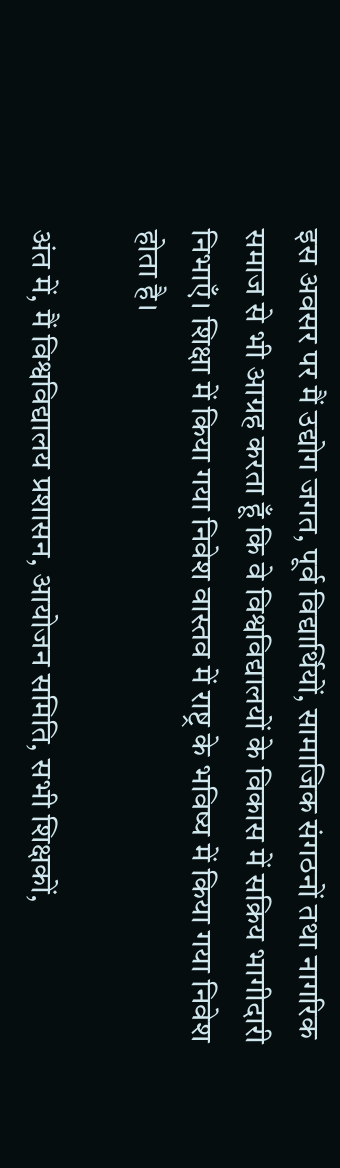इस अवसर पर मैं उद्योग जगत, पूर्व विद्यार्थियों, सामाजिक संगठनों तथा नागरिक समाज से भी आग्रह करता हूँ कि वे विश्वविद्यालयों के विकास में सक्रिय भागीदारी निभाएँ। शिक्षा में किया गया निवेश वास्तव में राष्ट्र के भविष्य में किया गया निवेश होता है।

अंत में, मैं विश्वविद्यालय प्रशासन, आयोजन समिति, सभी शिक्षकों,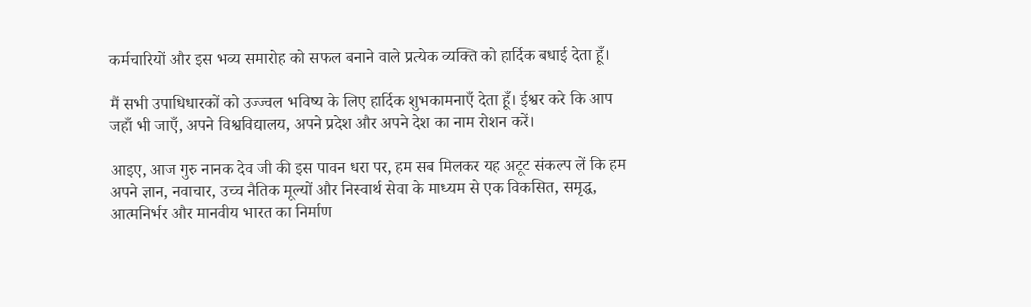कर्मचारियों और इस भव्य समारोह को सफल बनाने वाले प्रत्येक व्यक्ति को हार्दिक बधाई देता हूँ।

मैं सभी उपाधिधारकों को उज्ज्वल भविष्य के लिए हार्दिक शुभकामनाएँ देता हूँ। ईश्वर करे कि आप जहाँ भी जाएँ, अपने विश्वविद्यालय, अपने प्रदेश और अपने देश का नाम रोशन करें।

आइए, आज गुरु नानक देव जी की इस पावन धरा पर, हम सब मिलकर यह अटूट संकल्प लें कि हम अपने ज्ञान, नवाचार, उच्च नैतिक मूल्यों और निस्वार्थ सेवा के माध्यम से एक विकसित, समृद्ध, आत्मनिर्भर और मानवीय भारत का निर्माण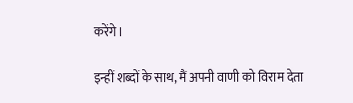करेंगे।

इन्हीं शब्दों के साथ, मैं अपनी वाणी को विराम देता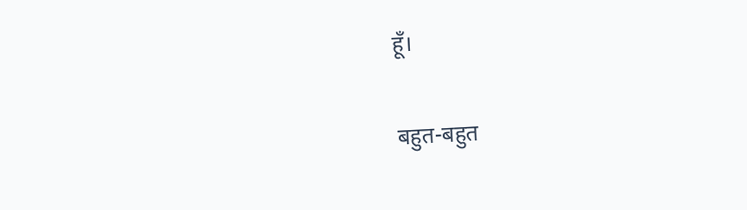हूँ।

बहुत-बहुत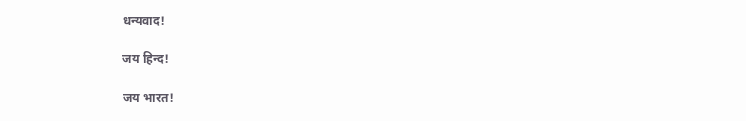धन्यवाद!

जय हिन्द!

जय भारत!